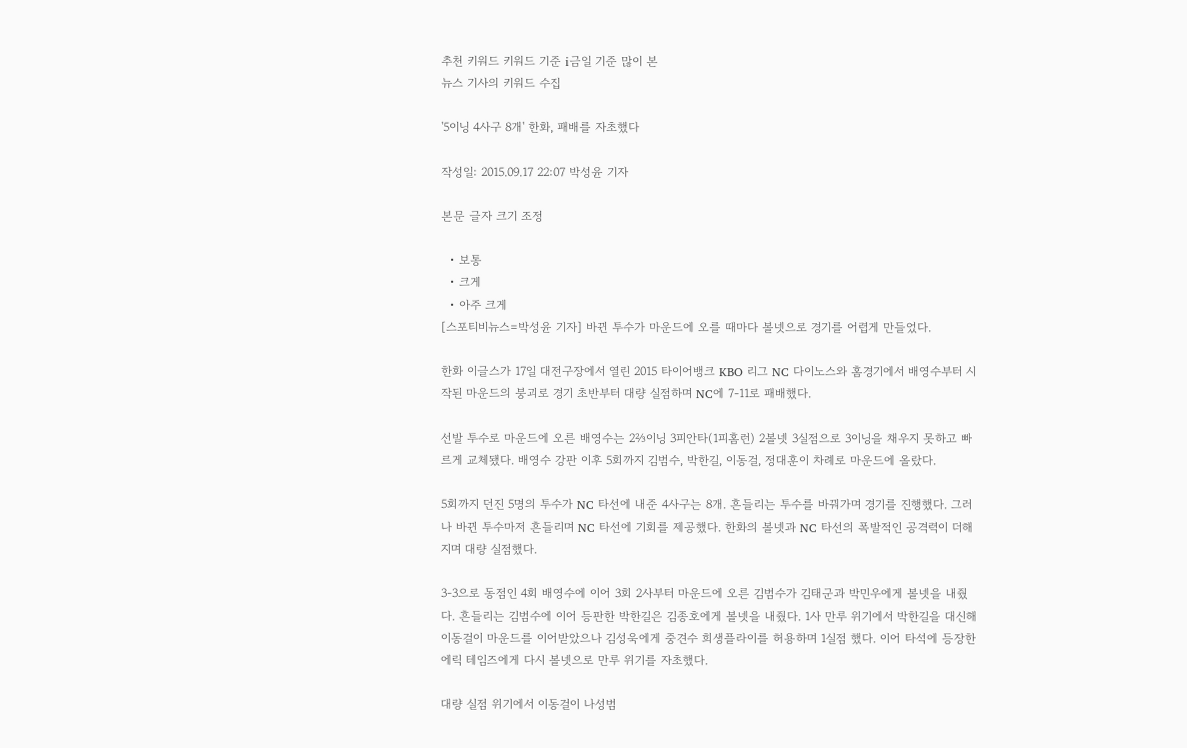추천 키워드 키워드 기준 i금일 기준 많이 본
뉴스 기사의 키워드 수집

'5이닝 4사구 8개' 한화, 패배를 자초했다

작성일: 2015.09.17 22:07 박성윤 기자

본문 글자 크기 조정

  • 보통
  • 크게
  • 아주 크게
[스포티비뉴스=박성윤 기자] 바뀐 투수가 마운드에 오를 때마다 볼넷으로 경기를 어렵게 만들었다.

한화 이글스가 17일 대전구장에서 열린 2015 타이어뱅크 KBO 리그 NC 다이노스와 홈경기에서 배영수부터 시작된 마운드의 붕괴로 경기 초반부터 대량 실점하며 NC에 7-11로 패배했다.

선발 투수로 마운드에 오른 배영수는 2⅔이닝 3피안타(1피홈런) 2볼넷 3실점으로 3이닝을 채우지 못하고 빠르게 교체됐다. 배영수 강판 이후 5회까지 김범수, 박한길, 이동걸, 정대훈이 차례로 마운드에 올랐다.

5회까지 던진 5명의 투수가 NC 타선에 내준 4사구는 8개. 흔들리는 투수를 바꿔가며 경기를 진행했다. 그러나 바뀐 투수마저 흔들리며 NC 타선에 기회를 제공했다. 한화의 볼넷과 NC 타선의 폭발적인 공격력이 더해지며 대량 실점했다.

3-3으로 동점인 4회 배영수에 이어 3회 2사부터 마운드에 오른 김범수가 김태군과 박민우에게 볼넷을 내줬다. 흔들리는 김범수에 이어 등판한 박한길은 김종호에게 볼넷을 내줬다. 1사 만루 위기에서 박한길을 대신해 이동걸이 마운드를 이어받았으나 김성욱에게 중견수 희생플라이를 허용하며 1실점 했다. 이어 타석에 등장한 에릭 테임즈에게 다시 볼넷으로 만루 위기를 자초했다.

대량 실점 위기에서 이동걸이 나성범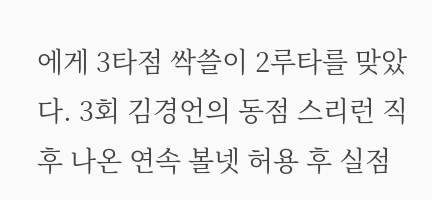에게 3타점 싹쓸이 2루타를 맞았다. 3회 김경언의 동점 스리런 직후 나온 연속 볼넷 허용 후 실점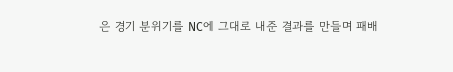은 경기 분위기를 NC에 그대로 내준 결과를 만들며 패배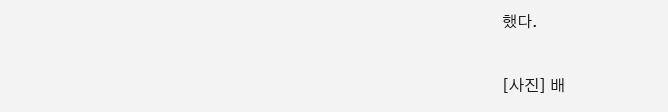했다.

[사진] 배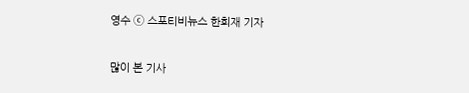영수 ⓒ 스포티비뉴스 한희재 기자

많이 본 기사